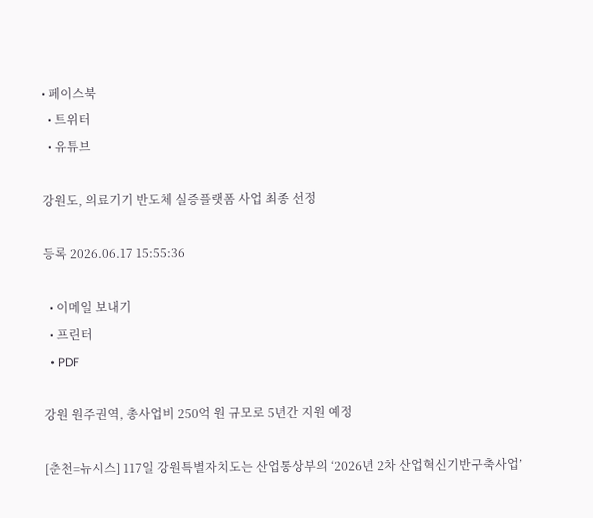• 페이스북
  • 트위터
  • 유튜브

강원도, 의료기기 반도체 실증플랫폼 사업 최종 선정

등록 2026.06.17 15:55:36

  • 이메일 보내기
  • 프린터
  • PDF

강원 원주권역, 총사업비 250억 원 규모로 5년간 지원 예정

[춘천=뉴시스] 117일 강원특별자치도는 산업통상부의 ‘2026년 2차 산업혁신기반구축사업’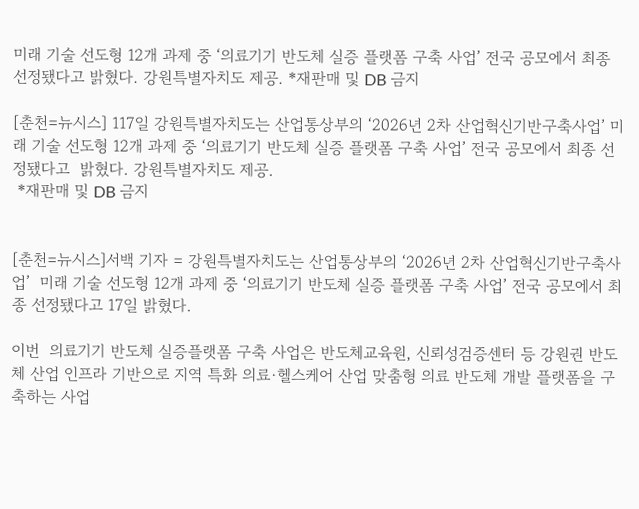미래 기술 선도형 12개 과제 중 ‘의료기기 반도체 실증 플랫폼 구축 사업’ 전국 공모에서 최종 선정됐다고 밝혔다. 강원특별자치도 제공. *재판매 및 DB 금지

[춘천=뉴시스] 117일 강원특별자치도는 산업통상부의 ‘2026년 2차 산업혁신기반구축사업’ 미래 기술 선도형 12개 과제 중 ‘의료기기 반도체 실증 플랫폼 구축 사업’ 전국 공모에서 최종 선정됐다고  밝혔다. 강원특별자치도 제공.
 *재판매 및 DB 금지


[춘천=뉴시스]서백 기자 = 강원특별자치도는 산업통상부의 ‘2026년 2차 산업혁신기반구축사업’  미래 기술 선도형 12개 과제 중 ‘의료기기 반도체 실증 플랫폼 구축 사업’ 전국 공모에서 최종 선정됐다고 17일 밝혔다.

이번  의료기기 반도체 실증플랫폼 구축 사업은 반도체교육원, 신뢰성검증센터 등 강원권 반도체 산업 인프라 기반으로 지역 특화 의료·헬스케어 산업 맞춤형 의료 반도체 개발 플랫폼을 구축하는 사업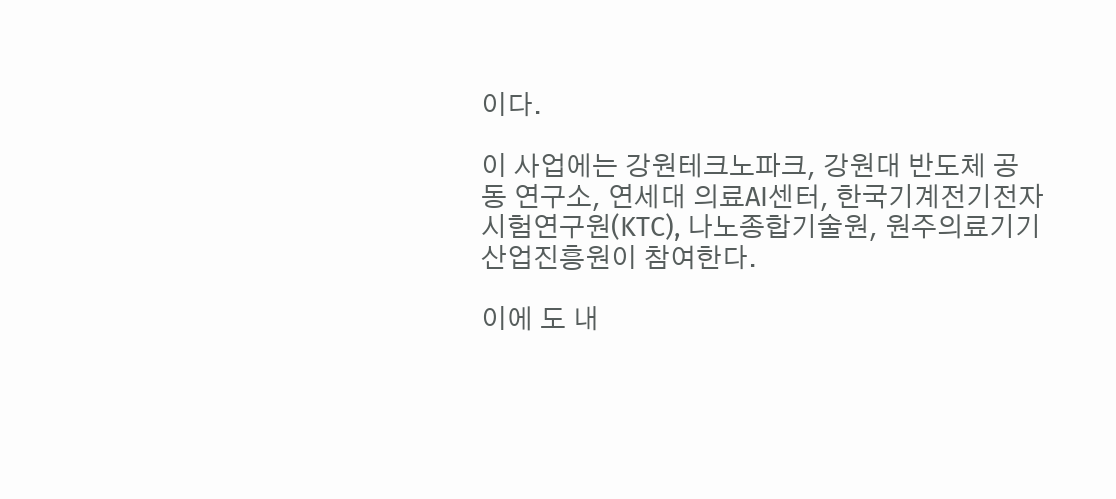이다.

이 사업에는 강원테크노파크, 강원대 반도체 공동 연구소, 연세대 의료AI센터, 한국기계전기전자시험연구원(KTC), 나노종합기술원, 원주의료기기산업진흥원이 참여한다.

이에 도 내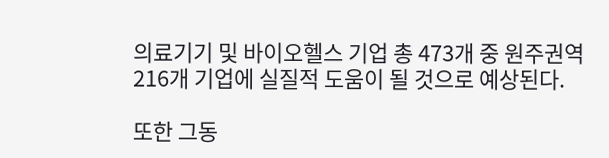의료기기 및 바이오헬스 기업 총 473개 중 원주권역 216개 기업에 실질적 도움이 될 것으로 예상된다.

또한 그동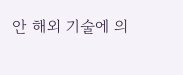안 해외 기술에 의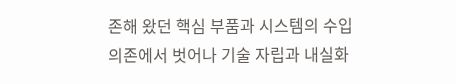존해 왔던 핵심 부품과 시스템의 수입 의존에서 벗어나 기술 자립과 내실화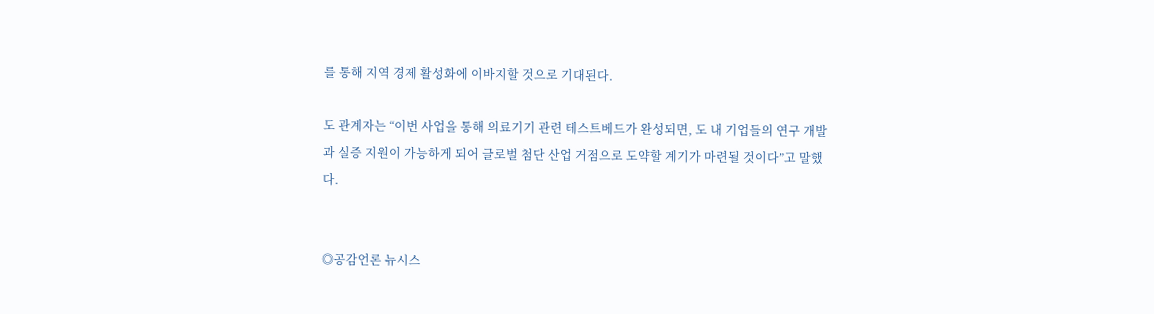를 통해 지역 경제 활성화에 이바지할 것으로 기대된다.

도 관계자는 “이번 사업을 통해 의료기기 관련 테스트베드가 완성되면, 도 내 기업들의 연구 개발과 실증 지원이 가능하게 되어 글로벌 첨단 산업 거점으로 도약할 계기가 마련될 것이다”고 말했다.


◎공감언론 뉴시스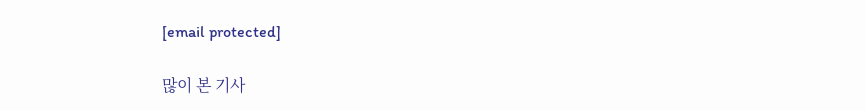[email protected]

많이 본 기사